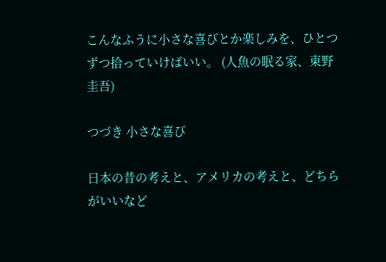こんなふうに小さな喜びとか楽しみを、ひとつずつ拾っていけばいい。 (人魚の眠る家、東野圭吾)

つづき 小さな喜び

日本の昔の考えと、アメリカの考えと、どちらがいいなど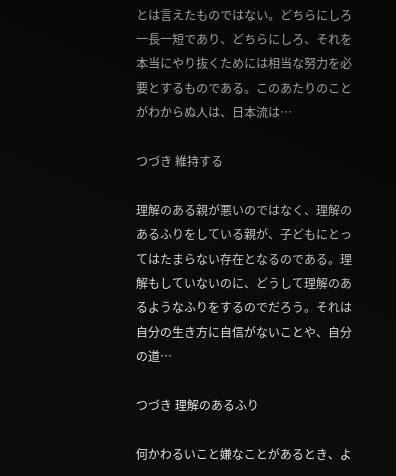とは言えたものではない。どちらにしろ一長一短であり、どちらにしろ、それを本当にやり抜くためには相当な努力を必要とするものである。このあたりのことがわからぬ人は、日本流は…

つづき 維持する

理解のある親が悪いのではなく、理解のあるふりをしている親が、子どもにとってはたまらない存在となるのである。理解もしていないのに、どうして理解のあるようなふりをするのでだろう。それは自分の生き方に自信がないことや、自分の道…

つづき 理解のあるふり

何かわるいこと嫌なことがあるとき、よ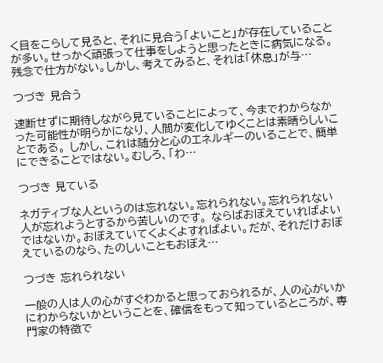く目をこらして見ると、それに見合う「よいこと」が存在していることが多い。せっかく頑張って仕事をしようと思ったときに病気になる。残念で仕方がない。しかし、考えてみると、それは「休息」が与…

つづき 見合う

速断せずに期待しながら見ていることによって、今までわからなかった可能性が明らかになり、人間が変化してゆくことは素晴らしいことである。 しかし、これは随分と心のエネルギーのいることで、簡単にできることではない。むしろ、「わ…

つづき 見ている

ネガティブな人というのは忘れない。忘れられない。忘れられない人が忘れようとするから苦しいのです。 ならばおぼえていればよいではないか。おぼえていてくよくよすればよい。だが、それだけおぼえているのなら、たのしいこともおぼえ…

つづき 忘れられない

一般の人は人の心がすぐわかると思っておられるが、人の心がいかにわからないかということを、確信をもって知っているところが、専門家の特徴で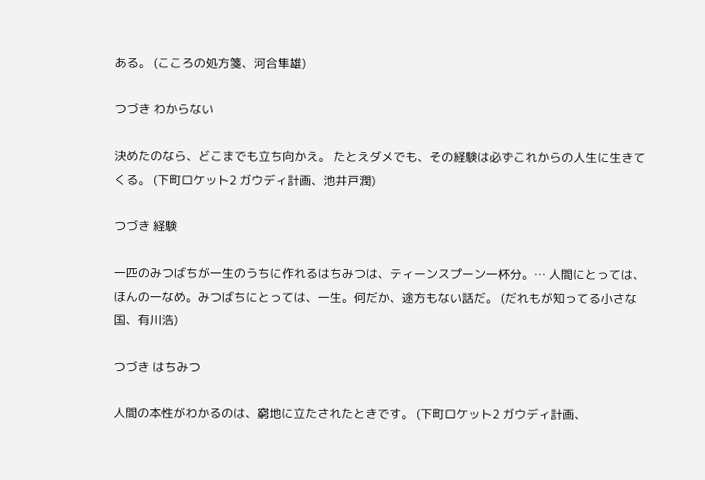ある。 (こころの処方箋、河合隼雄)

つづき わからない

決めたのなら、どこまでも立ち向かえ。 たとえダメでも、その経験は必ずこれからの人生に生きてくる。 (下町ロケット2 ガウディ計画、池井戸潤)

つづき 経験

一匹のみつばちが一生のうちに作れるはちみつは、ティーンスプーン一杯分。… 人間にとっては、ほんの一なめ。みつばちにとっては、一生。何だか、途方もない話だ。 (だれもが知ってる小さな国、有川浩)

つづき はちみつ

人間の本性がわかるのは、窮地に立たされたときです。 (下町ロケット2 ガウディ計画、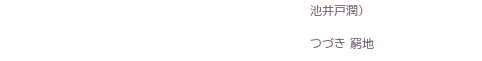池井戸潤)

つづき 窮地